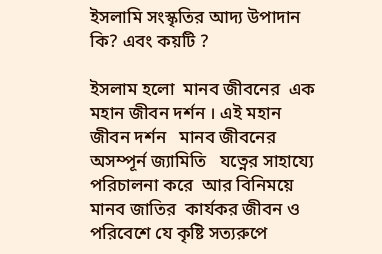ইসলামি সংস্কৃতির আদ্য উপাদান কি? এবং কয়টি ?

ইসলাম হলো  মানব জীবনের  এক মহান জীবন দর্শন । এই মহান জীবন দর্শন   মানব জীবনের  অসম্পূর্ন জ্যামিতি   যত্নের সাহায্যে  পরিচালনা করে  আর বিনিময়ে  মানব জাতির  কার্যকর জীবন ও পরিবেশে যে কৃষ্টি সত্যরুপে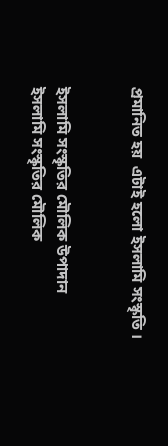প্রমানিত হয়  এটাই হলো ইসলামি সংস্কৃতি ।


ইসলামি সংস্কৃতির মৌলিক উপাদান
ইসলামি সংস্কৃতির মৌলিক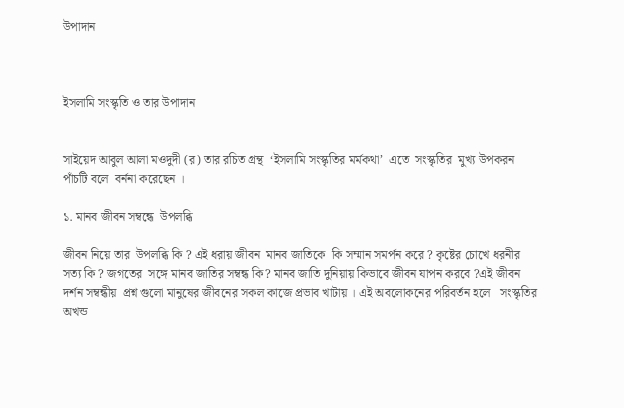উপাদান



ইসলামি সংস্কৃতি ও তার উপাদান


সাইয়েদ আবুল আলা মওদুদী (র) তার রচিত গ্রন্থ  ‘ইসলামি সংস্কৃতির মর্মকথা’  এতে  সংস্কৃতির  মুখ্য উপকরন পাঁচটি বলে  বর্ননা করেছেন ।

১. মানব জীবন সম্বন্ধে  উপলব্ধি

জীবন নিয়ে তার  উপলব্ধি কি ? এই ধরায় জীবন  মানব জাতিকে  কি সম্মান সমর্পন করে ? কৃষ্টের চোখে ধরনীর সত্য কি ? জগতের  সঙ্গে মানব জাতির সম্বন্ধ কি? মানব জাতি দুনিয়ায় কিভাবে জীবন যাপন করবে ?এই জীবন দর্শন সম্বন্ধীয়  প্রশ্ন গুলো মানুষের জীবনের সকল কাজে প্রভাব খাটায় । এই অবলোকনের পরিবর্তন হলে   সংস্কৃতির অখন্ড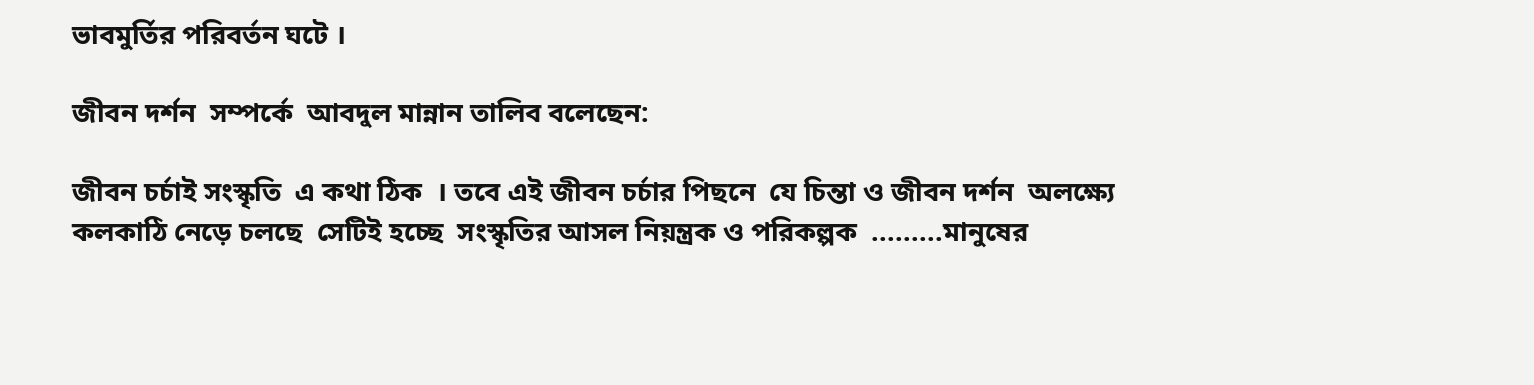ভাবমুর্তির পরিবর্তন ঘটে ।

জীবন দর্শন  সম্পর্কে  আবদুল মান্নান তালিব বলেছেন:

জীবন চর্চাই সংস্কৃতি  এ কথা ঠিক  । তবে এই জীবন চর্চার পিছনে  যে চিন্তা ও জীবন দর্শন  অলক্ষ্যে  কলকাঠি নেড়ে চলছে  সেটিই হচ্ছে  সংস্কৃতির আসল নিয়ন্ত্রক ও পরিকল্পক  .........মানুষের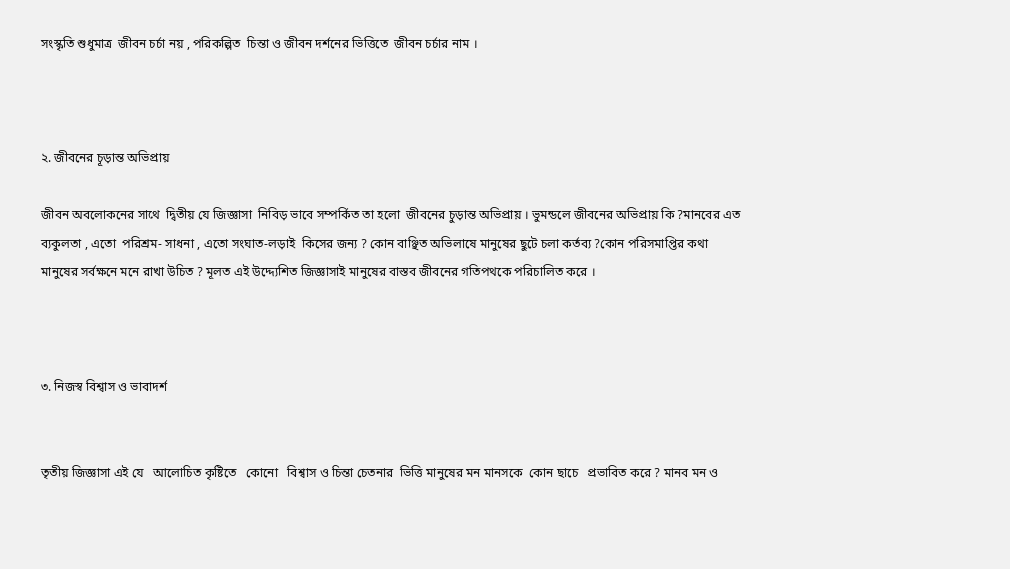সংস্কৃতি শুধুমাত্র  জীবন চর্চা নয় , পরিকল্পিত  চিন্তা ও জীবন দর্শনের ভিত্তিতে  জীবন চর্চার নাম ।



২. জীবনের চূড়ান্ত অভিপ্রায়

জীবন অবলোকনের সাথে  দ্বিতীয় যে জিজ্ঞাসা  নিবিড় ভাবে সম্পর্কিত তা হলো  জীবনের চুড়ান্ত অভিপ্রায় । ভুমন্ডলে জীবনের অভিপ্রায় কি ?মানবের এত ব্যকুলতা , এতো  পরিশ্রম- সাধনা , এতো সংঘাত-লড়াই  কিসের জন্য ? কোন বাঞ্ছিত অভিলাষে মানুষের ছুটে চলা কর্তব্য ?কোন পরিসমাপ্তির কথা মানুষের সর্বক্ষনে মনে রাখা উচিত ? মূলত এই উদ্দ্যেশিত জিজ্ঞাসাই মানুষের বাস্তব জীবনের গতিপথকে পরিচালিত করে ।



৩. নিজস্ব বিশ্বাস ও ভাবাদর্শ


তৃতীয় জিজ্ঞাসা এই যে   আলোচিত কৃষ্টিতে   কোনো   বিশ্বাস ও চিন্তা চেতনার  ভিত্তি মানুষের মন মানসকে  কোন ছাচে   প্রভাবিত করে ? মানব মন ও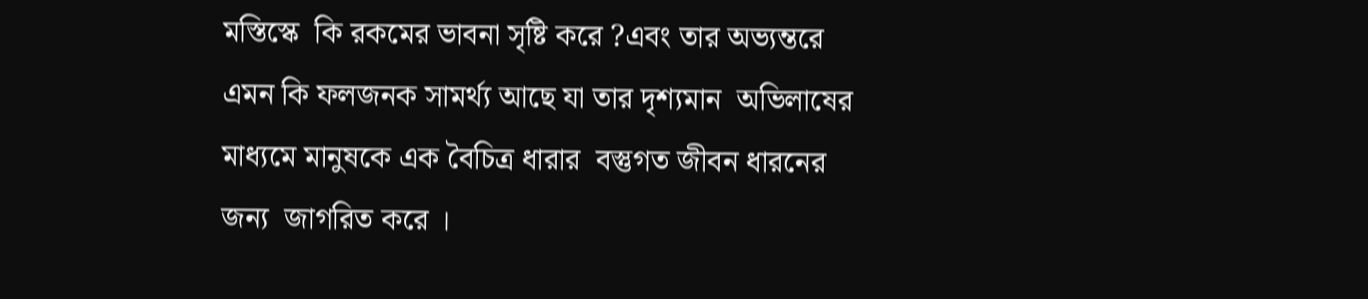মস্তিস্কে  কি রকমের ভাবনা সৃষ্টি করে ?এবং তার অভ্যন্তরে  এমন কি ফলজনক সামর্থ্য আছে যা তার দৃশ্যমান  অভিলাষের মাধ্যমে মানুষকে এক বৈচিত্র ধারার  বস্তুগত জীবন ধারনের  জন্য  জাগরিত করে ।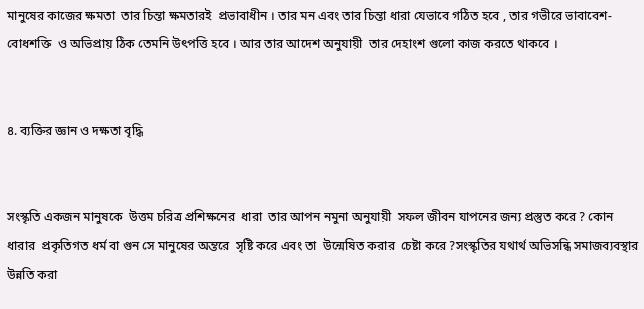মানুষের কাজের ক্ষমতা  তার চিন্তা ক্ষমতারই  প্রভাবাধীন । তার মন এবং তার চিন্তা ধারা যেভাবে গঠিত হবে , তার গভীরে ভাবাবেশ- বোধশক্তি  ও অভিপ্রায় ঠিক তেমনি উৎপত্তি হবে । আর তার আদেশ অনুযায়ী  তার দেহাংশ গুলো কাজ করতে থাকবে ।


৪. ব্যক্তির জ্ঞান ও দক্ষতা বৃদ্ধি


সংস্কৃতি একজন মানুষকে  উত্তম চরিত্র প্রশিক্ষনের  ধারা  তার আপন নমুনা অনুযায়ী  সফল জীবন যাপনের জন্য প্রস্তুত করে ? কোন ধারার  প্রকৃতিগত ধর্ম বা গুন সে মানুষের অন্তরে  সৃষ্টি করে এবং তা  উন্মেষিত করার  চেষ্টা করে ?সংস্কৃতির যথার্থ অভিসন্ধি সমাজব্যবস্থার উন্নতি করা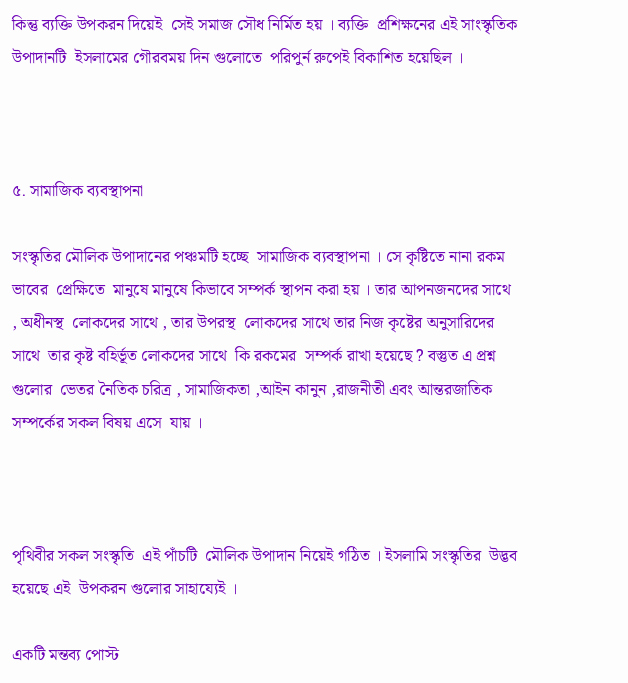কিন্তু ব্যক্তি উপকরন দিয়েই  সেই সমাজ সৌধ নির্মিত হয় । ব্যক্তি  প্রশিক্ষনের এই সাংস্কৃতিক  উপাদানটি  ইসলামের গৌরবময় দিন গুলোতে  পরিপুর্ন রুপেই বিকাশিত হয়েছিল ।



৫. সামাজিক ব্যবস্থাপনা

সংস্কৃতির মৌলিক উপাদানের পঞ্চমটি হচ্ছে  সামাজিক ব্যবস্থাপনা । সে কৃষ্টিতে নানা রকম ভাবের  প্রেক্ষিতে  মানুষে মানুষে কিভাবে সম্পর্ক স্থাপন করা হয় । তার আপনজনদের সাথে , অধীনস্থ  লোকদের সাথে , তার উপরস্থ  লোকদের সাথে তার নিজ কৃষ্টের অনুসারিদের সাথে  তার কৃষ্ট বহির্ভূত লোকদের সাথে  কি রকমের  সম্পর্ক রাখা হয়েছে ? বস্তুত এ প্রশ্ন গুলোর  ভেতর নৈতিক চরিত্র , সামাজিকতা ,আইন কানুন ,রাজনীতী এবং আন্তরজাতিক  সম্পর্কের সকল বিষয় এসে  যায় ।



পৃথিবীর সকল সংস্কৃতি  এই পাঁচটি  মৌলিক উপাদান নিয়েই গঠিত । ইসলামি সংস্কৃতির  উদ্ভব  হয়েছে এই  উপকরন গুলোর সাহায্যেই ।

একটি মন্তব্য পোস্ট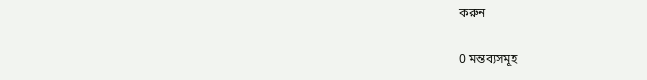করুন

0 মন্তব্যসমূহ